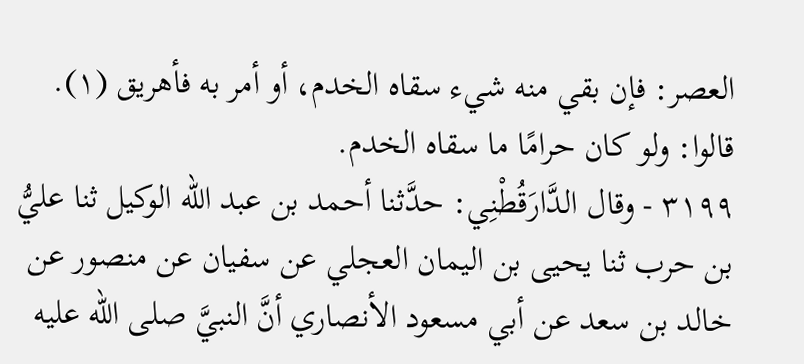العصر: فإن بقي منه شيء سقاه الخدم، أو أمر به فأهريق (١).
قالوا: ولو كان حرامًا ما سقاه الخدم.
٣١٩٩ - وقال الدَّارَقُطْنِي: حدَّثنا أحمد بن عبد الله الوكيل ثنا عليُّ بن حرب ثنا يحيى بن اليمان العجلي عن سفيان عن منصور عن خالد بن سعد عن أبي مسعود الأنصاري أنَّ النبيَّ صلى الله عليه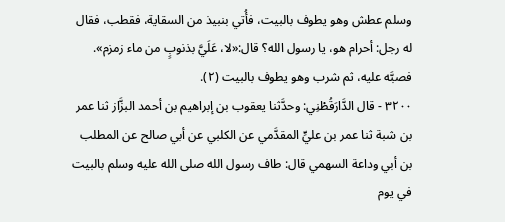وسلم عطش وهو يطوف بالبيت، فأُتي بنبيذ من السقاية، فقطب، فقال له رجل: أحرام هو، يا رسول الله؟ قال:«لا، عَلَيَّ بذنوبٍ من ماء زمزم». فصبَّه عليه، ثم شرب وهو يطوف بالبيت (٢).
٣٢٠٠ - قال الدَّارَقُطْنِي: وحدَّثنا يعقوب بن إبراهيم بن أحمد البزَّاز ثنا عمر بن شبة ثنا عمر بن عليٍّ المقدَّمي عن الكلبي عن أبي صالح عن المطلب بن أبي وداعة السهمي قال: طاف رسول الله صلى الله عليه وسلم بالبيت في يوم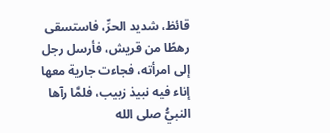قائظ، شديد الحرِّ، فاستسقى رهطًا من قريش، فأرسل رجل إلى امرأته، فجاءت جارية معها إناء فيه نبيذ زبيب، فلمَّا رآها النبيُّ صلى الله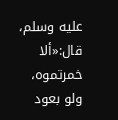عليه وسلم، قال:«ألا خمرتموه، ولو بعود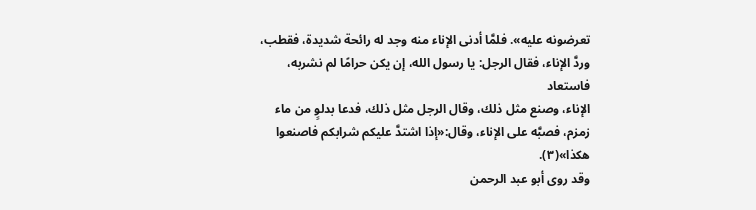تعرضونه عليه». فلمَّا أدنى الإناء منه وجد له رائحة شديدة، فقطب، وردَّ الإناء، فقال الرجل: يا رسول الله، إن يكن حرامًا لم نشربه، فاستعاد
الإناء، وصنع مثل ذلك، وقال الرجل مثل ذلك، فدعا بدلوٍ من ماء زمزم، فصبَّه على الإناء، وقال:«إذا اشتدَّ عليكم شرابكم فاصنعوا هكذا»(٣).
وقد روى أبو عبد الرحمن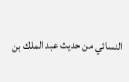النسائي من حديث عبد الملك بن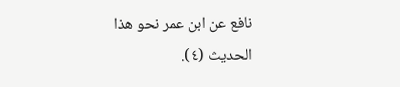نافع عن ابن عمر نحو هذا الحديث (٤).